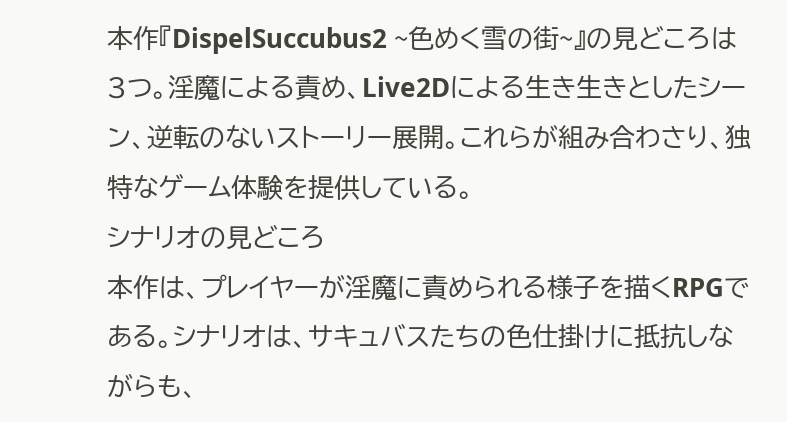本作『DispelSuccubus2 ~色めく雪の街~』の見どころは3つ。淫魔による責め、Live2Dによる生き生きとしたシーン、逆転のないストーリー展開。これらが組み合わさり、独特なゲーム体験を提供している。
シナリオの見どころ
本作は、プレイヤーが淫魔に責められる様子を描くRPGである。シナリオは、サキュバスたちの色仕掛けに抵抗しながらも、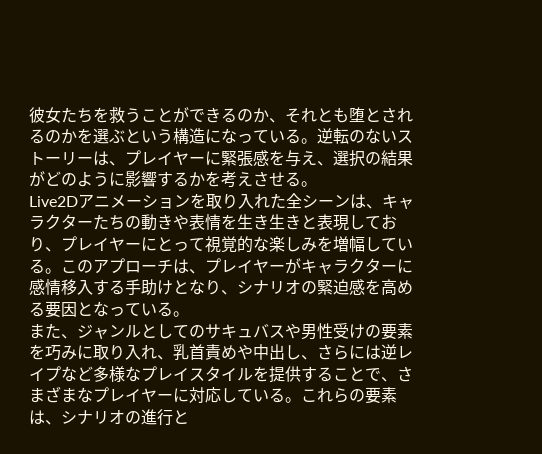彼女たちを救うことができるのか、それとも堕とされるのかを選ぶという構造になっている。逆転のないストーリーは、プレイヤーに緊張感を与え、選択の結果がどのように影響するかを考えさせる。
Live2Dアニメーションを取り入れた全シーンは、キャラクターたちの動きや表情を生き生きと表現しており、プレイヤーにとって視覚的な楽しみを増幅している。このアプローチは、プレイヤーがキャラクターに感情移入する手助けとなり、シナリオの緊迫感を高める要因となっている。
また、ジャンルとしてのサキュバスや男性受けの要素を巧みに取り入れ、乳首責めや中出し、さらには逆レイプなど多様なプレイスタイルを提供することで、さまざまなプレイヤーに対応している。これらの要素は、シナリオの進行と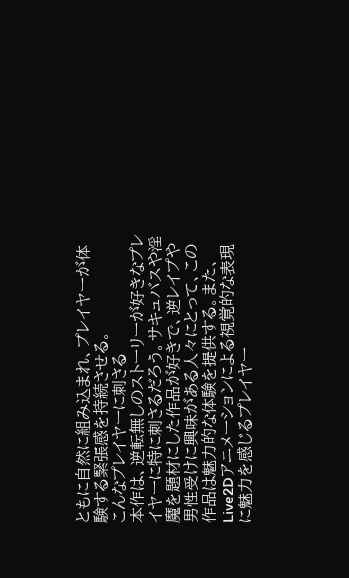ともに自然に組み込まれ、プレイヤーが体験する緊張感を持続させる。
こんなプレイヤーに刺さる
本作は、逆転無しのストーリーが好きなプレイヤーに特に刺さるだろう。サキュバスや淫魔を題材にした作品が好きで、逆レイプや男性受けに興味がある人々にとって、この作品は魅力的な体験を提供する。また、Live2Dアニメーションによる視覚的な表現に魅力を感じるプレイヤー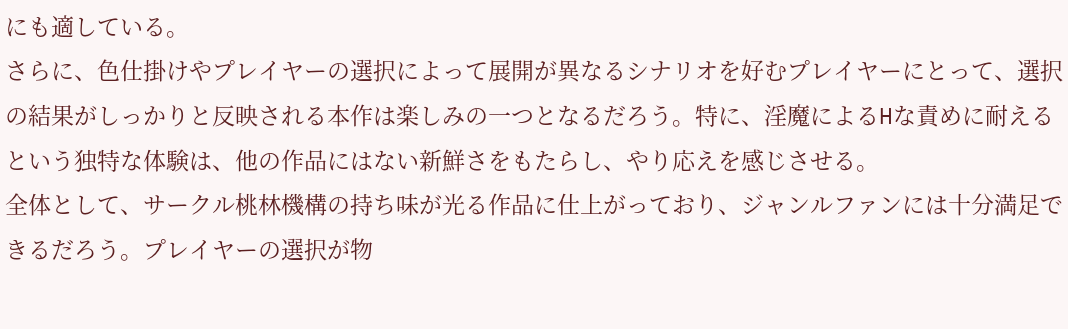にも適している。
さらに、色仕掛けやプレイヤーの選択によって展開が異なるシナリオを好むプレイヤーにとって、選択の結果がしっかりと反映される本作は楽しみの一つとなるだろう。特に、淫魔によるHな責めに耐えるという独特な体験は、他の作品にはない新鮮さをもたらし、やり応えを感じさせる。
全体として、サークル桃林機構の持ち味が光る作品に仕上がっており、ジャンルファンには十分満足できるだろう。プレイヤーの選択が物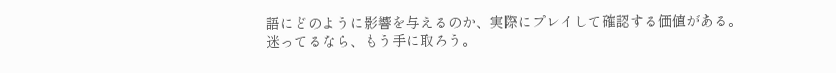語にどのように影響を与えるのか、実際にプレイして確認する価値がある。
迷ってるなら、もう手に取ろう。